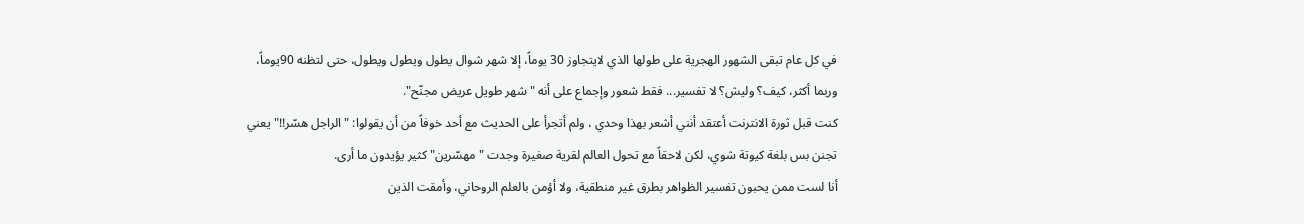في كل عام تبقى الشهور الهجرية على طولها الذي لايتجاوز 30 يوماً، إلا شهر شوال يطول ويطول ويطول، حتى لتظنه 90يوماً، وربما أكثر، كيف؟ وليش؟ لا تفسير... فقط شعور وإجماع على أنه "شهر طويل عريض مجنّح".
كنت قبل ثورة الانترنت أعتقد أنني أشعر بهذا وحدي ، ولم أتجرأ على الحديث مع أحد خوفاً من أن يقولوا: "الراجل هسّر!!" يعني تجنن بس بلغة كيوتة شوي، لكن لاحقاً مع تحول العالم لقرية صغيرة وجدت "مهسّرين" كثير يؤيدون ما أرى.
أنا لست ممن يحبون تفسير الظواهر بطرق غير منطقية، ولا أؤمن بالعلم الروحاني، وأمقت الذين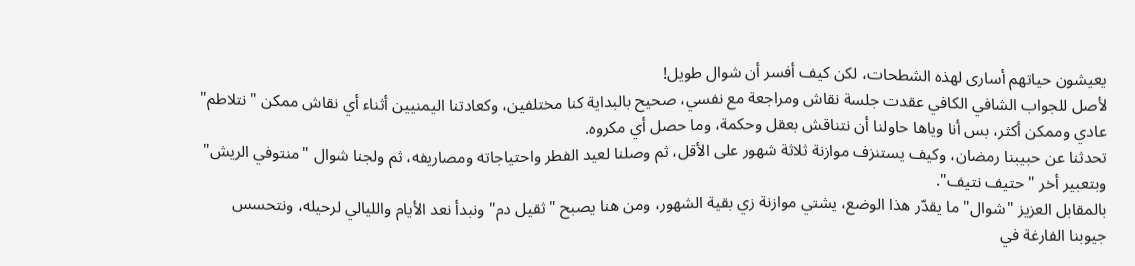يعيشون حياتهم أسارى لهذه الشطحات، لكن كيف أفسر أن شوال طويل!
لأصل للجواب الشافي الكافي عقدت جلسة نقاش ومراجعة مع نفسي، صحيح بالبداية كنا مختلفين، وكعادتنا اليمنيين أثناء أي نقاش ممكن "نتلاطم" عادي وممكن أكثر، بس أنا وياها حاولنا أن نتناقش بعقل وحكمة، وما حصل أي مكروه.
تحدثنا عن حبيبنا رمضان، وكيف يستنزف موازنة ثلاثة شهور على الأقل، ثم وصلنا لعيد الفطر واحتياجاته ومصاريفه، ثم ولجنا شوال "منتوفي الريش" وبتعبير أخر "حتيف نتيف".
بالمقابل العزيز "شوال" ما يقدّر هذا الوضع، يشتي موازنة زي بقية الشهور، ومن هنا يصبح "ثقيل دم" ونبدأ نعد الأيام والليالي لرحيله، ونتحسس جيوبنا الفارغة في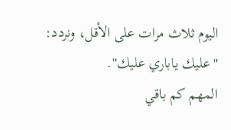اليوم ثلاث مرات على الأقل، ونردد: "عليك ياباري عليك".
المهم كم باقي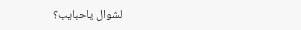لشوال ياحبايب؟